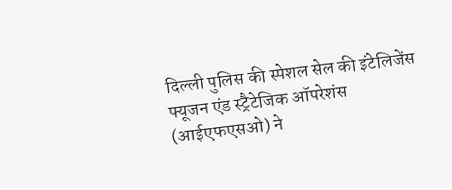दिल्ली पुलिस की स्पेशल सेल की इंटेलिजेंस फ्यूजन एंड स्ट्रैटेजिक ऑपरेशंस (आईएफएसओ) ने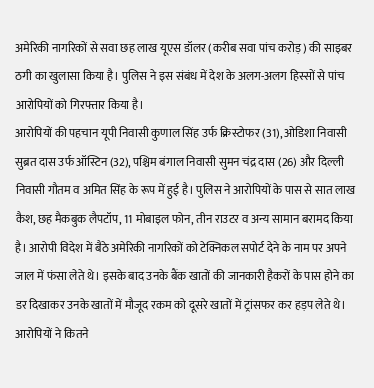अमेरिकी नागरिकों से सवा छह लाख यूएस डॉलर (करीब सवा पांच करोड़) की साइबर ठगी का खुलासा किया है। पुलिस ने इस संबंध में देश के अलग-अलग हिस्सों से पांच आरोपियों को गिरफ्तार किया है।
आरोपियों की पहचान यूपी निवासी कुणाल सिंह उर्फ क्रिस्टोफर (31), ओडिशा निवासी सुब्रत दास उर्फ ऑस्टिन (32), पश्चिम बंगाल निवासी सुमन चंद्र दास (26) और दिल्ली निवासी गौतम व अमित सिंह के रूप में हुई है। पुलिस ने आरोपियों के पास से सात लाख कैश, छह मैकबुक लैपटॉप, 11 मोबाइल फोन, तीन राउटर व अन्य सामान बरामद किया है। आरोपी विदेश में बैठे अमेरिकी नागरिकों को टेक्निकल सपोर्ट देने के नाम पर अपने जाल में फंसा लेते थे। इसके बाद उनके बैंक खातों की जानकारी हैकरों के पास होने का डर दिखाकर उनके खातों में मौजूद रकम को दूसरे खातों में ट्रांसफर कर हड़प लेते थे।
आरोपियों ने कितने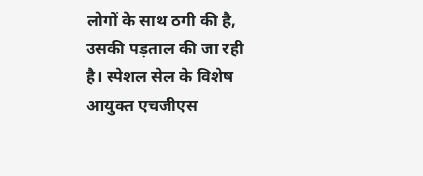लोगों के साथ ठगी की है, उसकी पड़ताल की जा रही है। स्पेशल सेल के विशेष आयुक्त एचजीएस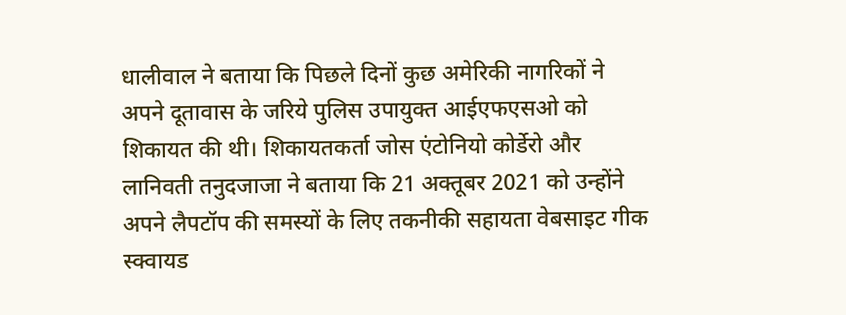धालीवाल ने बताया कि पिछले दिनों कुछ अमेरिकी नागरिकों ने अपने दूतावास के जरिये पुलिस उपायुक्त आईएफएसओ को शिकायत की थी। शिकायतकर्ता जोस एंटोनियो कोर्डेरो और लानिवती तनुदजाजा ने बताया कि 21 अक्तूबर 2021 को उन्होंने अपने लैपटॉप की समस्यों के लिए तकनीकी सहायता वेबसाइट गीक स्क्वायड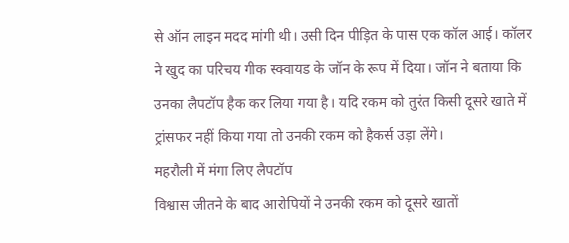से ऑन लाइन मदद मांगी थी। उसी दिन पीड़ित के पास एक कॉल आई। कॉलर ने खुद का परिचय गीक स्क्वायड के जॉन के रूप में दिया। जॉन ने बताया कि उनका लैपटॉप हैक कर लिया गया है। यदि रकम को तुरंत किसी दूसरे खाते में ट्रांसफर नहीं किया गया तो उनकी रकम को हैकर्स उड़ा लेंगे।
महरौली में मंगा लिए लैपटॉप
विश्वास जीतने के बाद आरोपियों ने उनकी रकम को दूसरे खातों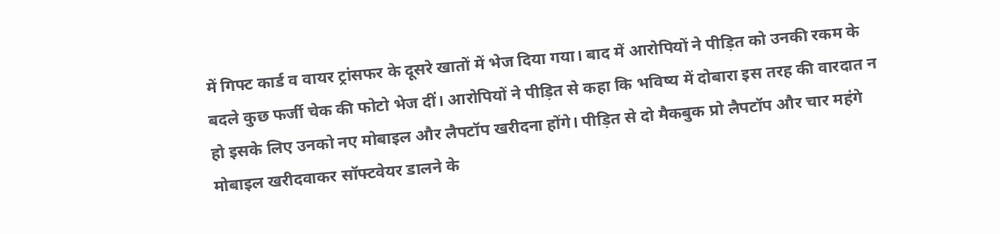में गिफ्ट कार्ड व वायर ट्रांसफर के दूसरे खातों में भेज दिया गया। बाद में आरोपियों ने पीड़ित को उनकी रकम के बदले कुछ फर्जी चेक की फोटो भेज दीं। आरोपियों ने पीड़ित से कहा कि भविष्य में दोबारा इस तरह की वारदात न हो इसके लिए उनको नए मोबाइल और लैपटॉप खरीदना होंगे। पीड़ित से दो मैकबुक प्रो लैपटॉप और चार महंगे मोबाइल खरीदवाकर सॉफ्टवेयर डालने के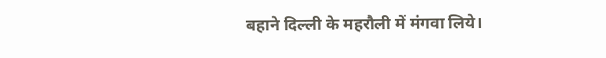बहाने दिल्ली के महरौली में मंगवा लिये।